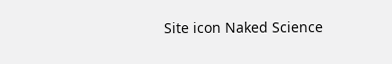Site icon Naked Science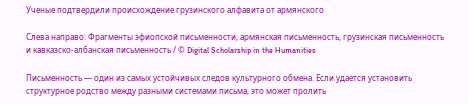Ученые подтвердили происхождение грузинского алфавита от армянского

Слева направо: Фрагменты эфиопской письменности, армянская письменность, грузинская письменность и кавказско-албанская письменность / © Digital Scholarship in the Humanities

Письменность — один из самых устойчивых следов культурного обмена. Если удается установить структурное родство между разными системами письма, это может пролить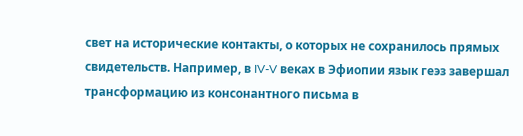свет на исторические контакты, о которых не сохранилось прямых свидетельств. Например, в IV-V веках в Эфиопии язык геэз завершал трансформацию из консонантного письма в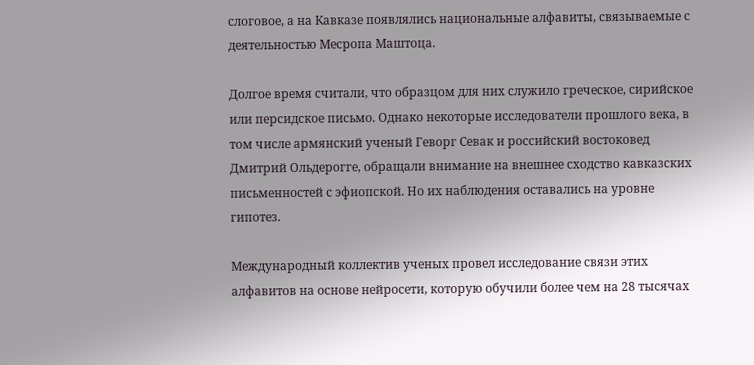слоговое, а на Кавказе появлялись национальные алфавиты, связываемые с деятельностью Месропа Маштоца.

Долгое время считали, что образцом для них служило греческое, сирийское или персидское письмо. Однако некоторые исследователи прошлого века, в том числе армянский ученый Геворг Севак и российский востоковед Дмитрий Ольдерогге, обращали внимание на внешнее сходство кавказских письменностей с эфиопской. Но их наблюдения оставались на уровне гипотез.

Международный коллектив ученых провел исследование связи этих алфавитов на основе нейросети, которую обучили более чем на 28 тысячах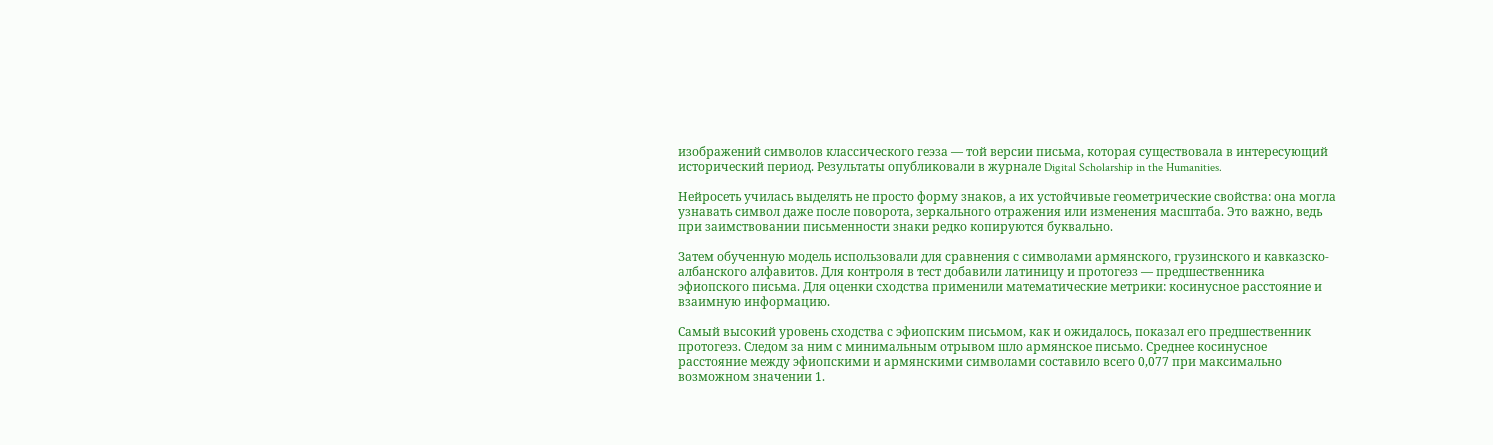изображений символов классического геэза — той версии письма, которая существовала в интересующий исторический период. Результаты опубликовали в журнале Digital Scholarship in the Humanities.

Нейросеть училась выделять не просто форму знаков, а их устойчивые геометрические свойства: она могла узнавать символ даже после поворота, зеркального отражения или изменения масштаба. Это важно, ведь при заимствовании письменности знаки редко копируются буквально.

Затем обученную модель использовали для сравнения с символами армянского, грузинского и кавказско-албанского алфавитов. Для контроля в тест добавили латиницу и протогеэз — предшественника эфиопского письма. Для оценки сходства применили математические метрики: косинусное расстояние и взаимную информацию.

Самый высокий уровень сходства с эфиопским письмом, как и ожидалось, показал его предшественник протогеэз. Следом за ним с минимальным отрывом шло армянское письмо. Среднее косинусное расстояние между эфиопскими и армянскими символами составило всего 0,077 при максимально возможном значении 1.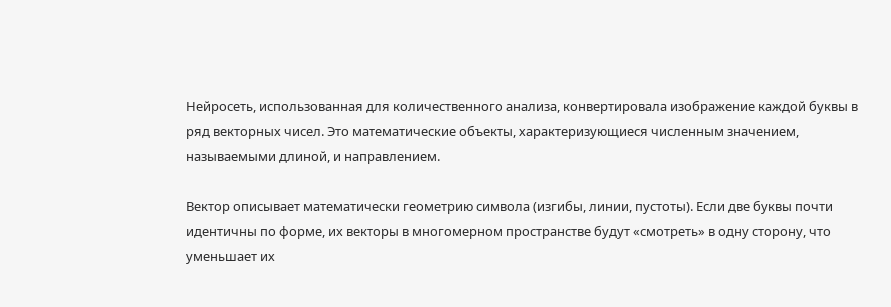Нейросеть, использованная для количественного анализа, конвертировала изображение каждой буквы в ряд векторных чисел. Это математические объекты, характеризующиеся численным значением, называемыми длиной, и направлением.

Вектор описывает математически геометрию символа (изгибы, линии, пустоты). Если две буквы почти идентичны по форме, их векторы в многомерном пространстве будут «смотреть» в одну сторону, что уменьшает их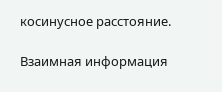косинусное расстояние.

Взаимная информация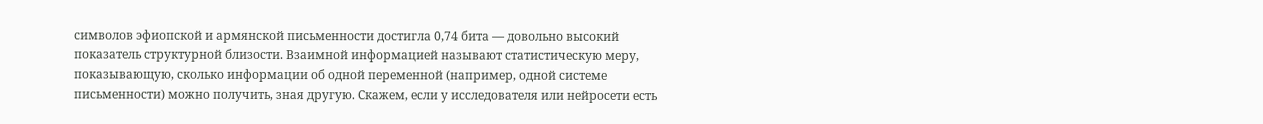символов эфиопской и армянской письменности достигла 0,74 бита — довольно высокий показатель структурной близости. Взаимной информацией называют статистическую меру, показывающую, сколько информации об одной переменной (например, одной системе письменности) можно получить, зная другую. Скажем, если у исследователя или нейросети есть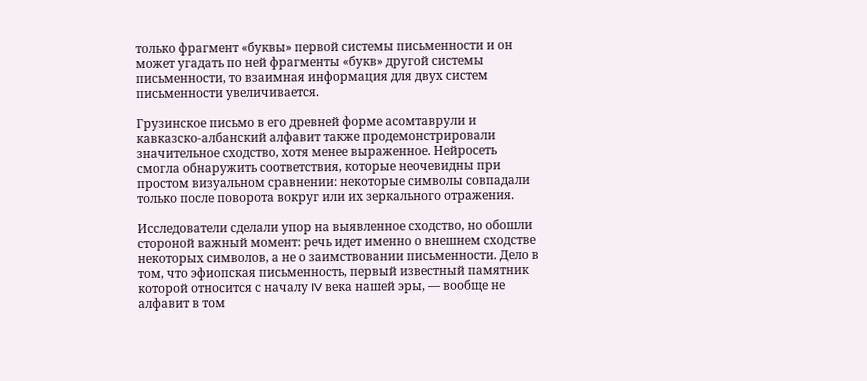только фрагмент «буквы» первой системы письменности и он может угадать по ней фрагменты «букв» другой системы письменности, то взаимная информация для двух систем письменности увеличивается.

Грузинское письмо в его древней форме асомтаврули и кавказско-албанский алфавит также продемонстрировали значительное сходство, хотя менее выраженное. Нейросеть смогла обнаружить соответствия, которые неочевидны при простом визуальном сравнении: некоторые символы совпадали только после поворота вокруг или их зеркального отражения.

Исследователи сделали упор на выявленное сходство, но обошли стороной важный момент: речь идет именно о внешнем сходстве некоторых символов, а не о заимствовании письменности. Дело в том, что эфиопская письменность, первый известный памятник которой относится с началу IV века нашей эры, — вообще не алфавит в том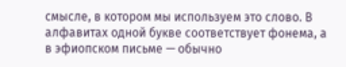смысле, в котором мы используем это слово. В алфавитах одной букве соответствует фонема, а в эфиопском письме — обычно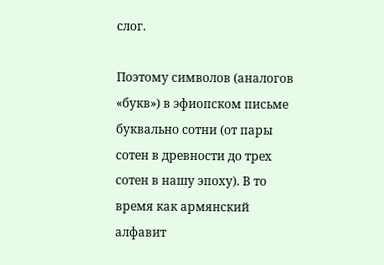слог.

Поэтому символов (аналогов «букв») в эфиопском письме буквально сотни (от пары сотен в древности до трех сотен в нашу эпоху). В то время как армянский алфавит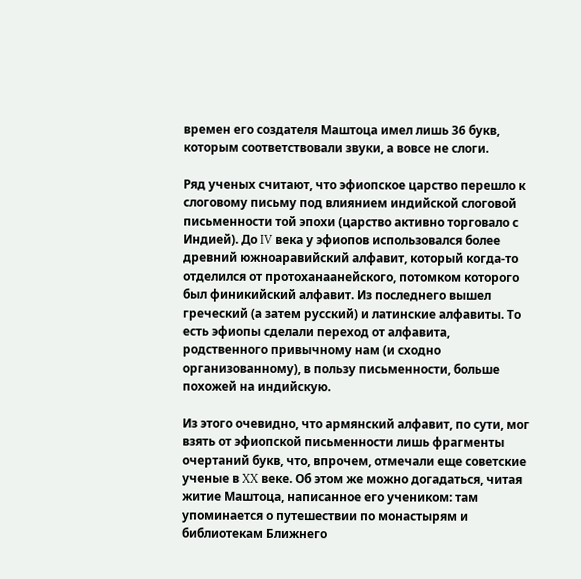времен его создателя Маштоца имел лишь 36 букв, которым соответствовали звуки, а вовсе не слоги.

Ряд ученых считают, что эфиопское царство перешло к слоговому письму под влиянием индийской слоговой письменности той эпохи (царство активно торговало с Индией). До IV века у эфиопов использовался более древний южноаравийский алфавит, который когда-то отделился от протоханаанейского, потомком которого был финикийский алфавит. Из последнего вышел греческий (а затем русский) и латинские алфавиты. То есть эфиопы сделали переход от алфавита, родственного привычному нам (и сходно организованному), в пользу письменности, больше похожей на индийскую.

Из этого очевидно, что армянский алфавит, по сути, мог взять от эфиопской письменности лишь фрагменты очертаний букв, что, впрочем, отмечали еще советские ученые в XX веке. Об этом же можно догадаться, читая житие Маштоца, написанное его учеником: там упоминается о путешествии по монастырям и библиотекам Ближнего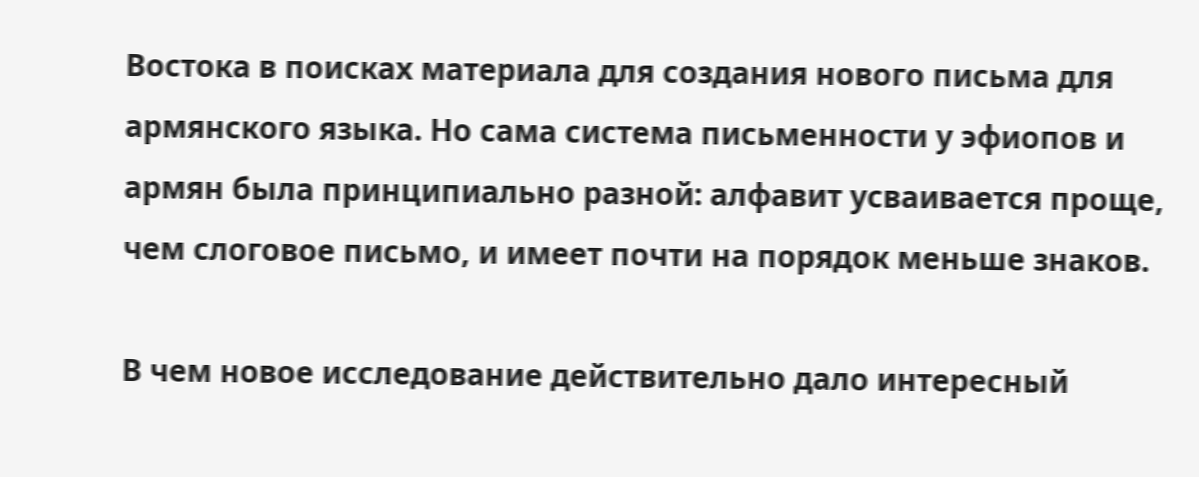Востока в поисках материала для создания нового письма для армянского языка. Но сама система письменности у эфиопов и армян была принципиально разной: алфавит усваивается проще, чем слоговое письмо, и имеет почти на порядок меньше знаков.

В чем новое исследование действительно дало интересный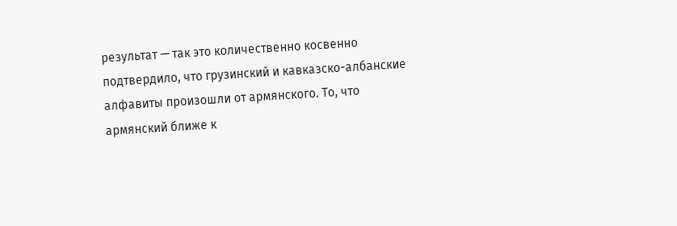результат — так это количественно косвенно подтвердило, что грузинский и кавказско-албанские алфавиты произошли от армянского. То, что армянский ближе к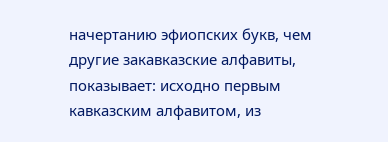начертанию эфиопских букв, чем другие закавказские алфавиты, показывает: исходно первым кавказским алфавитом, из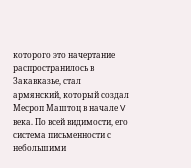которого это начертание распространилось в Закавказье, стал армянский, который создал Месроп Маштоц в начале V века. По всей видимости, его система письменности с небольшими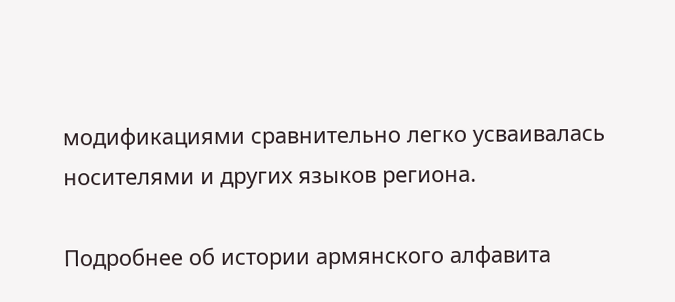модификациями сравнительно легко усваивалась носителями и других языков региона.

Подробнее об истории армянского алфавита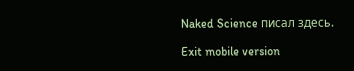Naked Science писал здесь.

Exit mobile version